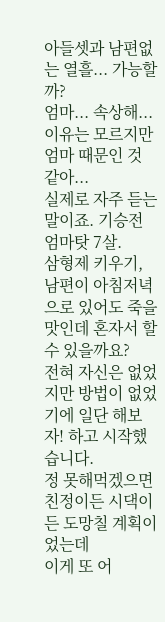아들셋과 남편없는 열흘... 가능할까?
엄마... 속상해... 이유는 모르지만 엄마 때문인 것 같아...
실제로 자주 듣는 말이죠. 기승전 엄마탓 7살.
삼형제 키우기, 남편이 아침저녁으로 있어도 죽을맛인데 혼자서 할 수 있을까요?
전혀 자신은 없었지만 방법이 없었기에 일단 해보자! 하고 시작했습니다.
정 못해먹겠으면 친정이든 시댁이든 도망칠 계획이었는데
이게 또 어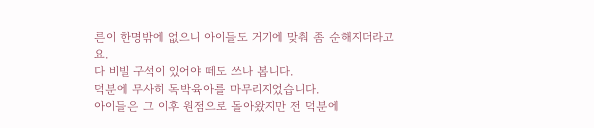른이 한명밖에 없으니 아이들도 거기에 맞춰 좀 순해지더라고요.
다 비빌 구석이 있어야 떼도 쓰나 봅니다.
덕분에 무사히 독박육아를 마무리지었습니다.
아이들은 그 이후 원점으로 돌아왔지만 전 덕분에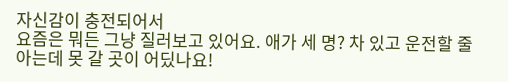자신감이 충전되어서
요즘은 뭐든 그냥 질러보고 있어요. 애가 세 명? 차 있고 운전할 줄 아는데 못 갈 곳이 어딨나요!